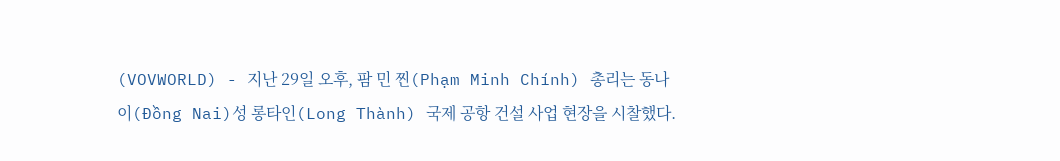(VOVWORLD) - 지난 29일 오후, 팜 민 찐(Phạm Minh Chính) 총리는 동나이(Đồng Nai)성 롱타인(Long Thành) 국제 공항 건설 사업 현장을 시찰했다.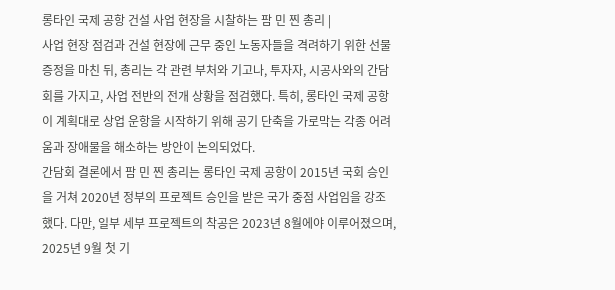롱타인 국제 공항 건설 사업 현장을 시찰하는 팜 민 찐 총리 |
사업 현장 점검과 건설 현장에 근무 중인 노동자들을 격려하기 위한 선물 증정을 마친 뒤, 총리는 각 관련 부처와 기고나, 투자자, 시공사와의 간담회를 가지고, 사업 전반의 전개 상황을 점검했다. 특히, 롱타인 국제 공항이 계획대로 상업 운항을 시작하기 위해 공기 단축을 가로막는 각종 어려움과 장애물을 해소하는 방안이 논의되었다.
간담회 결론에서 팜 민 찐 총리는 롱타인 국제 공항이 2015년 국회 승인을 거쳐 2020년 정부의 프로젝트 승인을 받은 국가 중점 사업임을 강조했다. 다만, 일부 세부 프로젝트의 착공은 2023년 8월에야 이루어졌으며, 2025년 9월 첫 기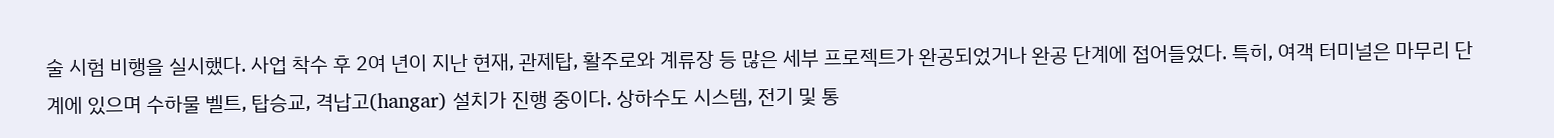술 시험 비행을 실시했다. 사업 착수 후 2여 년이 지난 현재, 관제탑, 활주로와 계류장 등 많은 세부 프로젝트가 완공되었거나 완공 단계에 접어들었다. 특히, 여객 터미널은 마무리 단계에 있으며 수하물 벨트, 탑승교, 격납고(hangar) 설치가 진행 중이다. 상하수도 시스템, 전기 및 통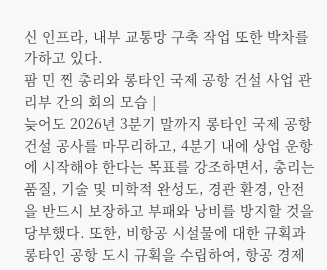신 인프라, 내부 교통망 구축 작업 또한 박차를 가하고 있다.
팜 민 찐 총리와 롱타인 국제 공항 건설 사업 관리부 간의 회의 모습 |
늦어도 2026년 3분기 말까지 롱타인 국제 공항 건설 공사를 마무리하고, 4분기 내에 상업 운항에 시작해야 한다는 목표를 강조하면서, 총리는 품질, 기술 및 미학적 완성도, 경관 환경, 안전을 반드시 보장하고 부패와 낭비를 방지할 것을 당부했다. 또한, 비항공 시설물에 대한 규획과 롱타인 공항 도시 규획을 수립하여, 항공 경제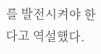를 발전시켜야 한다고 역설했다.